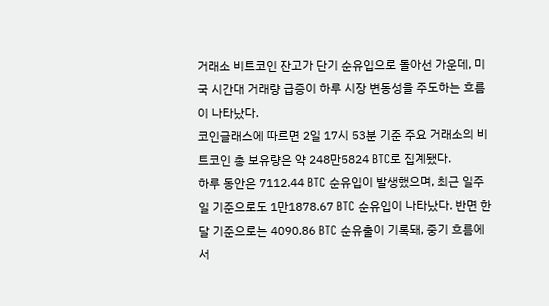거래소 비트코인 잔고가 단기 순유입으로 돌아선 가운데, 미국 시간대 거래량 급증이 하루 시장 변동성을 주도하는 흐름이 나타났다.
코인글래스에 따르면 2일 17시 53분 기준 주요 거래소의 비트코인 총 보유량은 약 248만5824 BTC로 집계됐다.
하루 동안은 7112.44 BTC 순유입이 발생했으며, 최근 일주일 기준으로도 1만1878.67 BTC 순유입이 나타났다. 반면 한 달 기준으로는 4090.86 BTC 순유출이 기록돼, 중기 흐름에서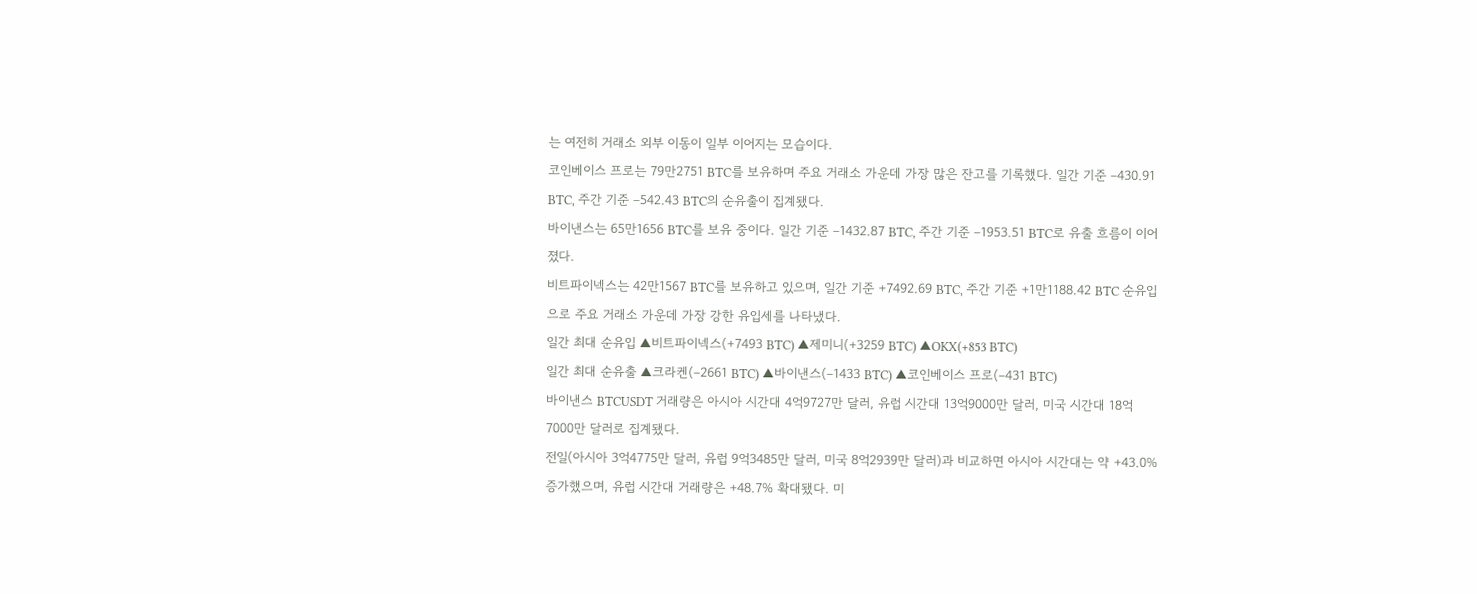는 여전히 거래소 외부 이동이 일부 이어지는 모습이다.
코인베이스 프로는 79만2751 BTC를 보유하며 주요 거래소 가운데 가장 많은 잔고를 기록했다. 일간 기준 –430.91 BTC, 주간 기준 –542.43 BTC의 순유출이 집계됐다.
바이낸스는 65만1656 BTC를 보유 중이다. 일간 기준 –1432.87 BTC, 주간 기준 –1953.51 BTC로 유출 흐름이 이어졌다.
비트파이넥스는 42만1567 BTC를 보유하고 있으며, 일간 기준 +7492.69 BTC, 주간 기준 +1만1188.42 BTC 순유입으로 주요 거래소 가운데 가장 강한 유입세를 나타냈다.
일간 최대 순유입 ▲비트파이넥스(+7493 BTC) ▲제미니(+3259 BTC) ▲OKX(+853 BTC)
일간 최대 순유출 ▲크라켄(–2661 BTC) ▲바이낸스(–1433 BTC) ▲코인베이스 프로(–431 BTC)
바이낸스 BTCUSDT 거래량은 아시아 시간대 4억9727만 달러, 유럽 시간대 13억9000만 달러, 미국 시간대 18억7000만 달러로 집계됐다.
전일(아시아 3억4775만 달러, 유럽 9억3485만 달러, 미국 8억2939만 달러)과 비교하면 아시아 시간대는 약 +43.0% 증가했으며, 유럽 시간대 거래량은 +48.7% 확대됐다. 미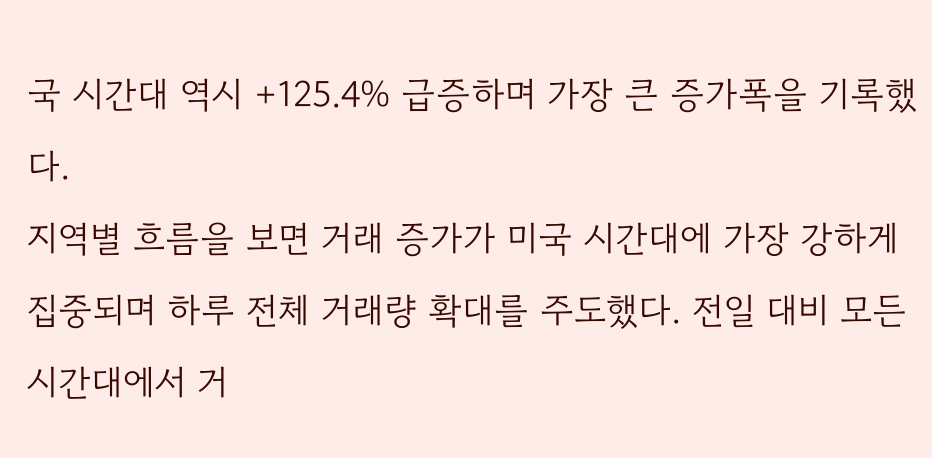국 시간대 역시 +125.4% 급증하며 가장 큰 증가폭을 기록했다.
지역별 흐름을 보면 거래 증가가 미국 시간대에 가장 강하게 집중되며 하루 전체 거래량 확대를 주도했다. 전일 대비 모든 시간대에서 거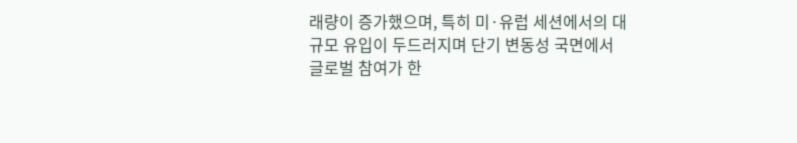래량이 증가했으며, 특히 미·유럽 세션에서의 대규모 유입이 두드러지며 단기 변동성 국면에서 글로벌 참여가 한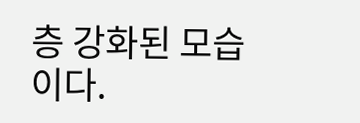층 강화된 모습이다.